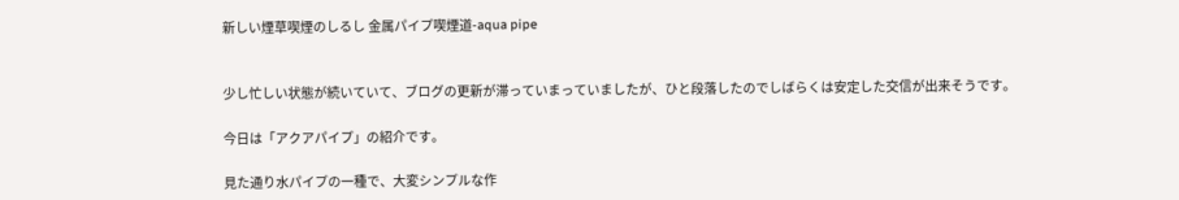新しい煙草喫煙のしるし 金属パイプ喫煙道-aqua pipe


少し忙しい状態が続いていて、ブログの更新が滞っていまっていましたが、ひと段落したのでしばらくは安定した交信が出来そうです。

今日は「アクアパイプ」の紹介です。

見た通り水パイプの一種で、大変シンプルな作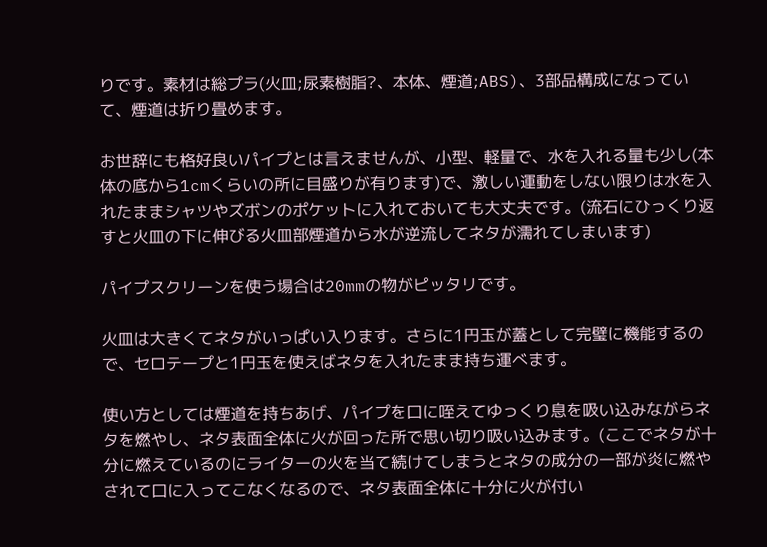りです。素材は総プラ(火皿;尿素樹脂?、本体、煙道;ABS)、3部品構成になっていて、煙道は折り畳めます。

お世辞にも格好良いパイプとは言えませんが、小型、軽量で、水を入れる量も少し(本体の底から1cmくらいの所に目盛りが有ります)で、激しい運動をしない限りは水を入れたままシャツやズボンのポケットに入れておいても大丈夫です。(流石にひっくり返すと火皿の下に伸びる火皿部煙道から水が逆流してネタが濡れてしまいます)

パイプスクリーンを使う場合は20mmの物がピッタリです。

火皿は大きくてネタがいっぱい入ります。さらに1円玉が蓋として完璧に機能するので、セロテープと1円玉を使えばネタを入れたまま持ち運べます。

使い方としては煙道を持ちあげ、パイプを口に咥えてゆっくり息を吸い込みながらネタを燃やし、ネタ表面全体に火が回った所で思い切り吸い込みます。(ここでネタが十分に燃えているのにライターの火を当て続けてしまうとネタの成分の一部が炎に燃やされて口に入ってこなくなるので、ネタ表面全体に十分に火が付い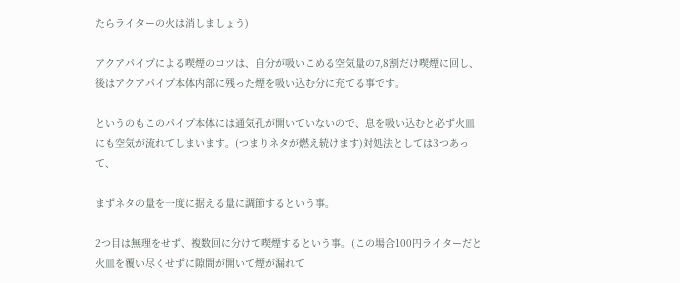たらライターの火は消しましょう)

アクアパイプによる喫煙のコツは、自分が吸いこめる空気量の7,8割だけ喫煙に回し、後はアクアパイプ本体内部に残った煙を吸い込む分に充てる事です。

というのもこのパイプ本体には通気孔が開いていないので、息を吸い込むと必ず火皿にも空気が流れてしまいます。(つまりネタが燃え続けます)対処法としては3つあって、

まずネタの量を一度に据える量に調節するという事。

2つ目は無理をせず、複数回に分けて喫煙するという事。(この場合100円ライターだと火皿を覆い尽くせずに隙間が開いて煙が漏れて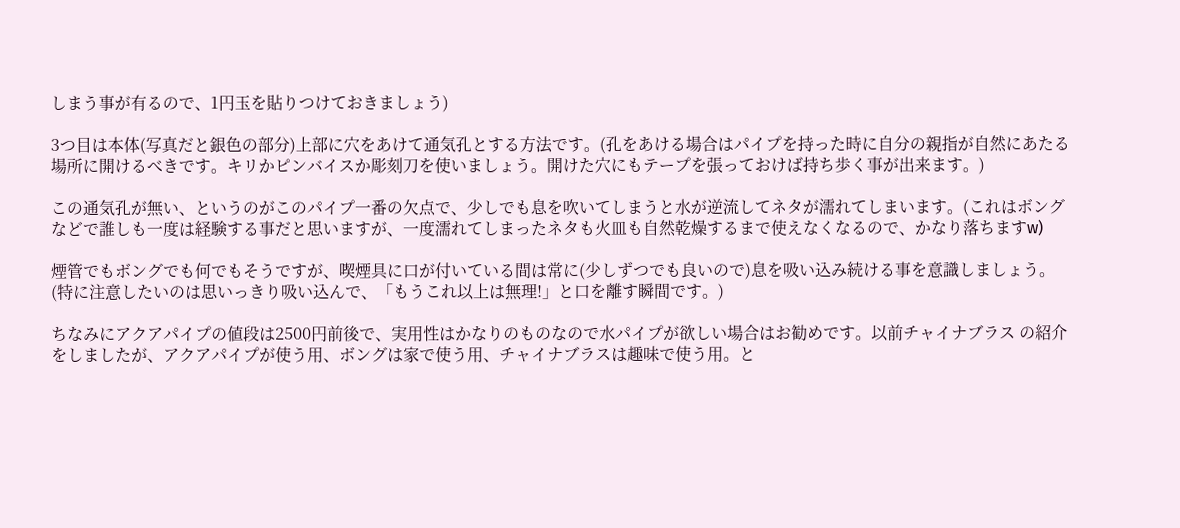しまう事が有るので、1円玉を貼りつけておきましょう)

3つ目は本体(写真だと銀色の部分)上部に穴をあけて通気孔とする方法です。(孔をあける場合はパイプを持った時に自分の親指が自然にあたる場所に開けるべきです。キリかピンバイスか彫刻刀を使いましょう。開けた穴にもテープを張っておけば持ち歩く事が出来ます。)

この通気孔が無い、というのがこのパイプ一番の欠点で、少しでも息を吹いてしまうと水が逆流してネタが濡れてしまいます。(これはボングなどで誰しも一度は経験する事だと思いますが、一度濡れてしまったネタも火皿も自然乾燥するまで使えなくなるので、かなり落ちますw)

煙管でもボングでも何でもそうですが、喫煙具に口が付いている間は常に(少しずつでも良いので)息を吸い込み続ける事を意識しましょう。(特に注意したいのは思いっきり吸い込んで、「もうこれ以上は無理!」と口を離す瞬間です。)

ちなみにアクアパイプの値段は2500円前後で、実用性はかなりのものなので水パイプが欲しい場合はお勧めです。以前チャイナブラス の紹介をしましたが、アクアパイプが使う用、ボングは家で使う用、チャイナブラスは趣味で使う用。と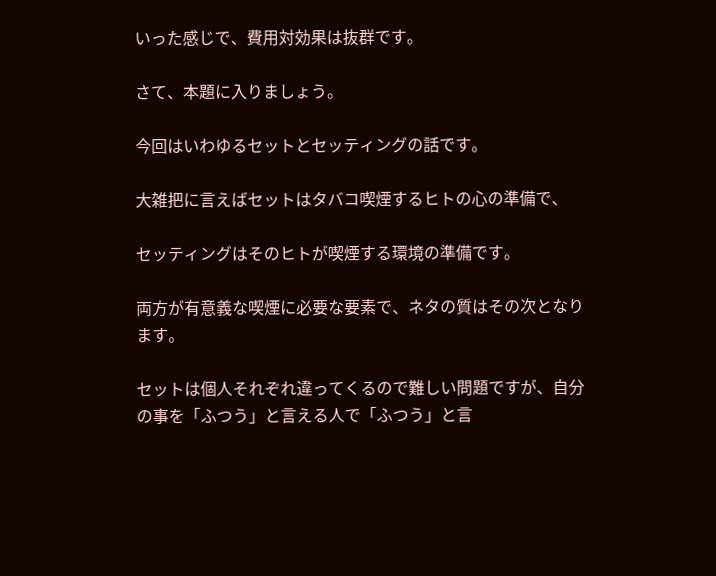いった感じで、費用対効果は抜群です。

さて、本題に入りましょう。

今回はいわゆるセットとセッティングの話です。

大雑把に言えばセットはタバコ喫煙するヒトの心の準備で、

セッティングはそのヒトが喫煙する環境の準備です。

両方が有意義な喫煙に必要な要素で、ネタの質はその次となります。

セットは個人それぞれ違ってくるので難しい問題ですが、自分の事を「ふつう」と言える人で「ふつう」と言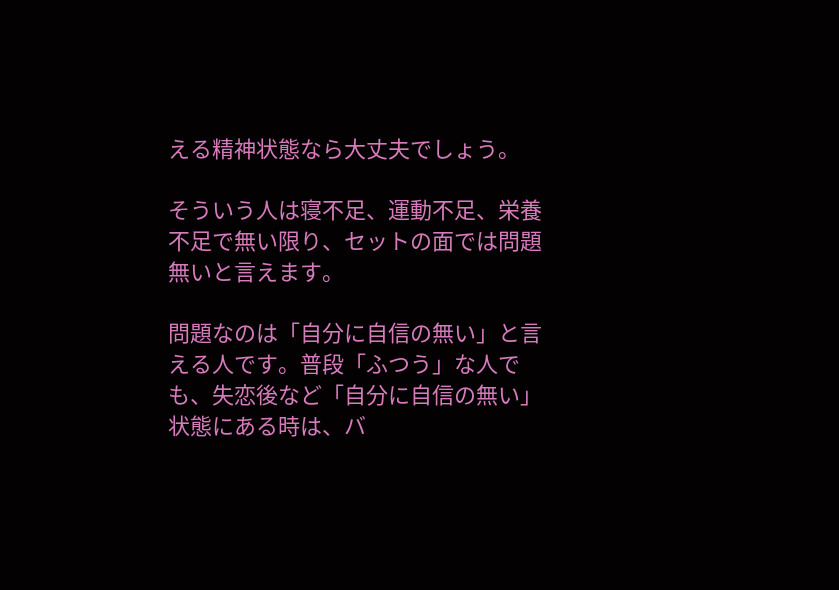える精神状態なら大丈夫でしょう。

そういう人は寝不足、運動不足、栄養不足で無い限り、セットの面では問題無いと言えます。

問題なのは「自分に自信の無い」と言える人です。普段「ふつう」な人でも、失恋後など「自分に自信の無い」状態にある時は、バ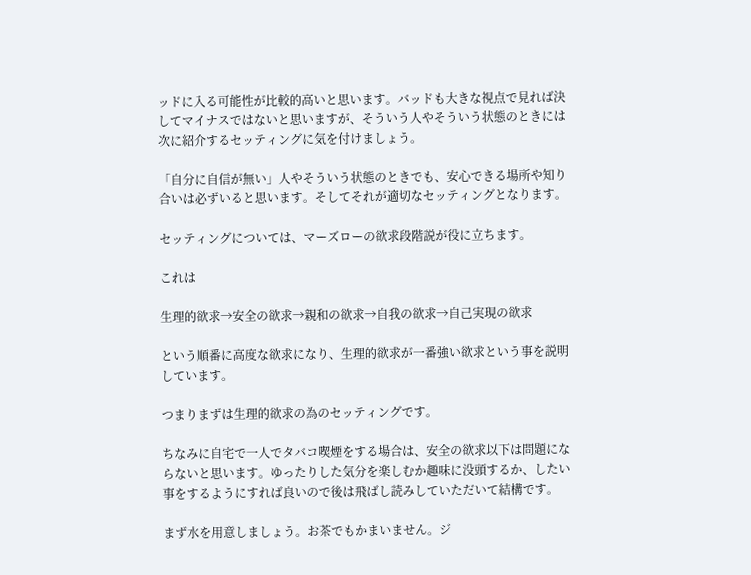ッドに入る可能性が比較的高いと思います。バッドも大きな視点で見れば決してマイナスではないと思いますが、そういう人やそういう状態のときには次に紹介するセッティングに気を付けましょう。

「自分に自信が無い」人やそういう状態のときでも、安心できる場所や知り合いは必ずいると思います。そしてそれが適切なセッティングとなります。

セッティングについては、マーズローの欲求段階説が役に立ちます。

これは

生理的欲求→安全の欲求→親和の欲求→自我の欲求→自己実現の欲求

という順番に高度な欲求になり、生理的欲求が一番強い欲求という事を説明しています。

つまりまずは生理的欲求の為のセッティングです。

ちなみに自宅で一人でタバコ喫煙をする場合は、安全の欲求以下は問題にならないと思います。ゆったりした気分を楽しむか趣味に没頭するか、したい事をするようにすれば良いので後は飛ばし読みしていただいて結構です。

まず水を用意しましょう。お茶でもかまいません。ジ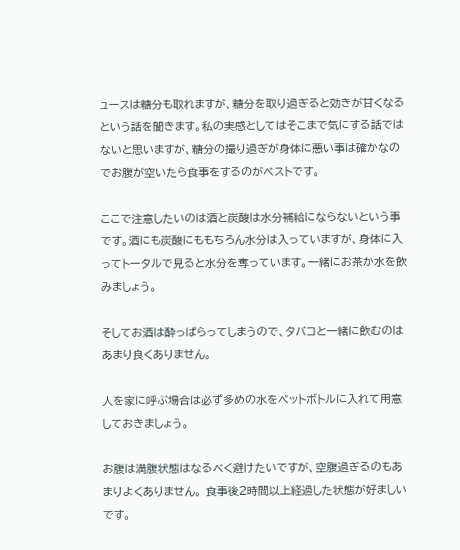ュースは糖分も取れますが、糖分を取り過ぎると効きが甘くなるという話を聞きます。私の実感としてはそこまで気にする話ではないと思いますが、糖分の撮り過ぎが身体に悪い事は確かなのでお腹が空いたら食事をするのがベストです。

ここで注意したいのは酒と炭酸は水分補給にならないという事です。酒にも炭酸にももちろん水分は入っていますが、身体に入ってトータルで見ると水分を奪っています。一緒にお茶か水を飲みましょう。

そしてお酒は酔っぱらってしまうので、タバコと一緒に飲むのはあまり良くありません。

人を家に呼ぶ場合は必ず多めの水をペットボトルに入れて用意しておきましょう。

お腹は満腹状態はなるべく避けたいですが、空腹過ぎるのもあまりよくありません。 食事後2時間以上経過した状態が好ましいです。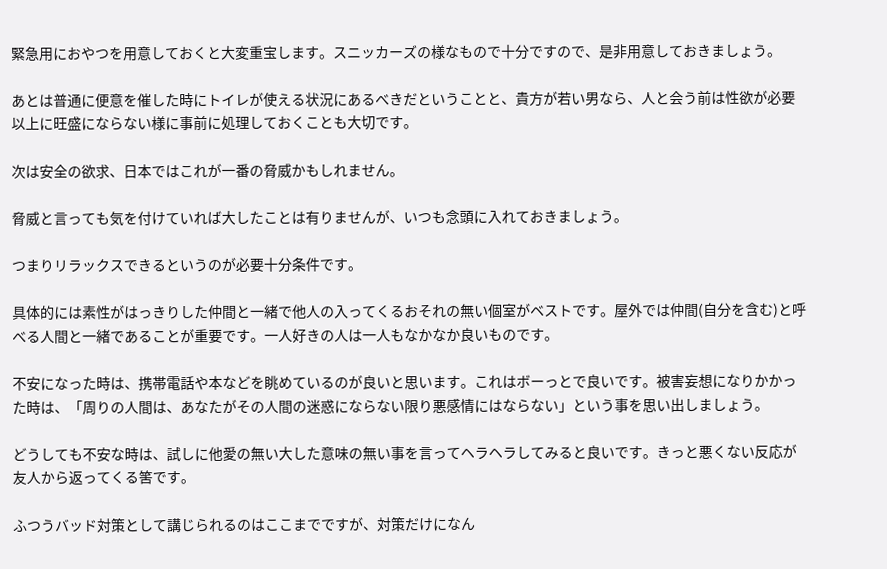緊急用におやつを用意しておくと大変重宝します。スニッカーズの様なもので十分ですので、是非用意しておきましょう。

あとは普通に便意を催した時にトイレが使える状況にあるべきだということと、貴方が若い男なら、人と会う前は性欲が必要以上に旺盛にならない様に事前に処理しておくことも大切です。

次は安全の欲求、日本ではこれが一番の脅威かもしれません。

脅威と言っても気を付けていれば大したことは有りませんが、いつも念頭に入れておきましょう。

つまりリラックスできるというのが必要十分条件です。

具体的には素性がはっきりした仲間と一緒で他人の入ってくるおそれの無い個室がベストです。屋外では仲間(自分を含む)と呼べる人間と一緒であることが重要です。一人好きの人は一人もなかなか良いものです。

不安になった時は、携帯電話や本などを眺めているのが良いと思います。これはボーっとで良いです。被害妄想になりかかった時は、「周りの人間は、あなたがその人間の迷惑にならない限り悪感情にはならない」という事を思い出しましょう。

どうしても不安な時は、試しに他愛の無い大した意味の無い事を言ってヘラヘラしてみると良いです。きっと悪くない反応が友人から返ってくる筈です。

ふつうバッド対策として講じられるのはここまでですが、対策だけになん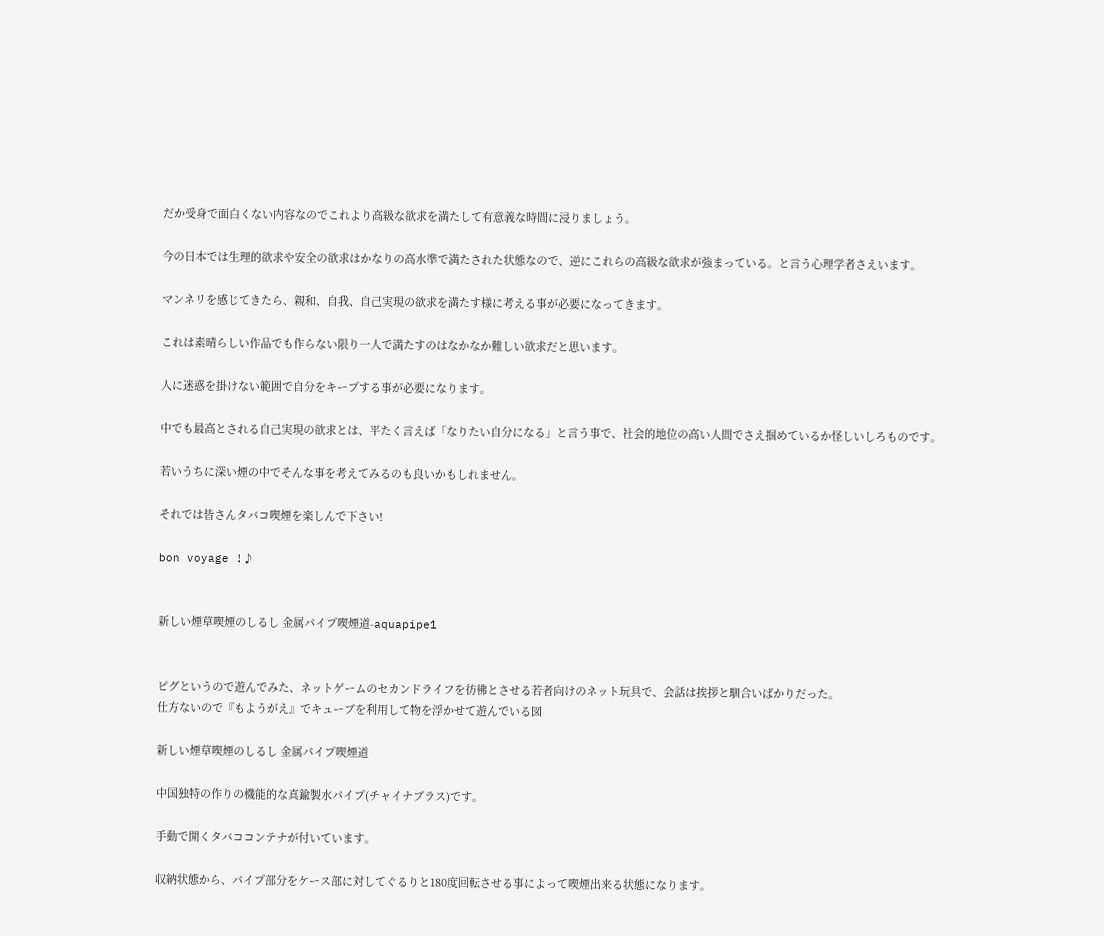だか受身で面白くない内容なのでこれより高級な欲求を満たして有意義な時間に浸りましょう。

今の日本では生理的欲求や安全の欲求はかなりの高水準で満たされた状態なので、逆にこれらの高級な欲求が強まっている。と言う心理学者さえいます。

マンネリを感じてきたら、親和、自我、自己実現の欲求を満たす様に考える事が必要になってきます。

これは素晴らしい作品でも作らない限り一人で満たすのはなかなか難しい欲求だと思います。

人に迷惑を掛けない範囲で自分をキープする事が必要になります。

中でも最高とされる自己実現の欲求とは、平たく言えば「なりたい自分になる」と言う事で、社会的地位の高い人間でさえ掴めているか怪しいしろものです。

若いうちに深い煙の中でそんな事を考えてみるのも良いかもしれません。

それでは皆さんタバコ喫煙を楽しんで下さい!

bon voyage !♪


新しい煙草喫煙のしるし 金属パイプ喫煙道-aquapipe1


ピグというので遊んでみた、ネットゲームのセカンドライフを彷彿とさせる若者向けのネット玩具で、会話は挨拶と馴合いばかりだった。
仕方ないので『もようがえ』でキューブを利用して物を浮かせて遊んでいる図

新しい煙草喫煙のしるし 金属パイプ喫煙道

中国独特の作りの機能的な真鍮製水パイプ(チャイナブラス)です。

手動で開くタバココンテナが付いています。

収納状態から、パイプ部分をケース部に対してぐるりと180度回転させる事によって喫煙出来る状態になります。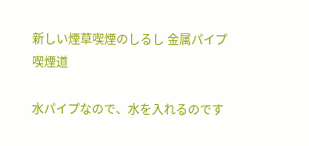新しい煙草喫煙のしるし 金属パイプ喫煙道

水パイプなので、水を入れるのです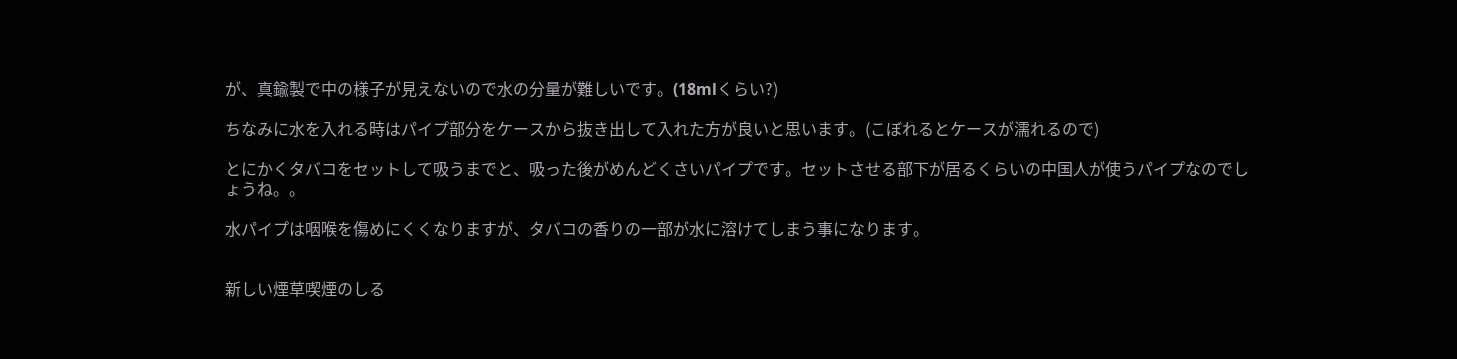が、真鍮製で中の様子が見えないので水の分量が難しいです。(18mlくらい?)

ちなみに水を入れる時はパイプ部分をケースから抜き出して入れた方が良いと思います。(こぼれるとケースが濡れるので)

とにかくタバコをセットして吸うまでと、吸った後がめんどくさいパイプです。セットさせる部下が居るくらいの中国人が使うパイプなのでしょうね。。

水パイプは咽喉を傷めにくくなりますが、タバコの香りの一部が水に溶けてしまう事になります。


新しい煙草喫煙のしる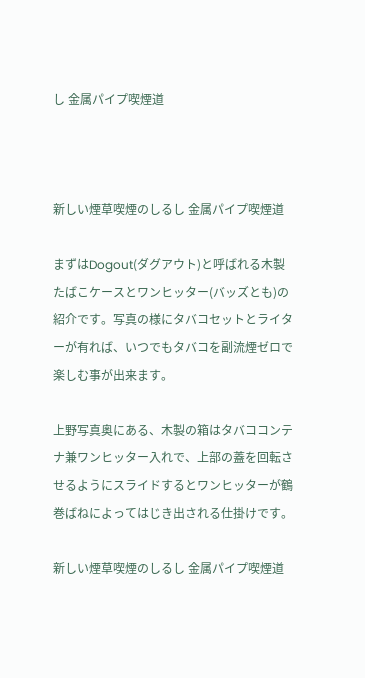し 金属パイプ喫煙道



新しい煙草喫煙のしるし 金属パイプ喫煙道

まずはDogout(ダグアウト)と呼ばれる木製たばこケースとワンヒッター(バッズとも)の紹介です。写真の様にタバコセットとライターが有れば、いつでもタバコを副流煙ゼロで楽しむ事が出来ます。

上野写真奥にある、木製の箱はタバココンテナ兼ワンヒッター入れで、上部の蓋を回転させるようにスライドするとワンヒッターが鶴巻ばねによってはじき出される仕掛けです。

新しい煙草喫煙のしるし 金属パイプ喫煙道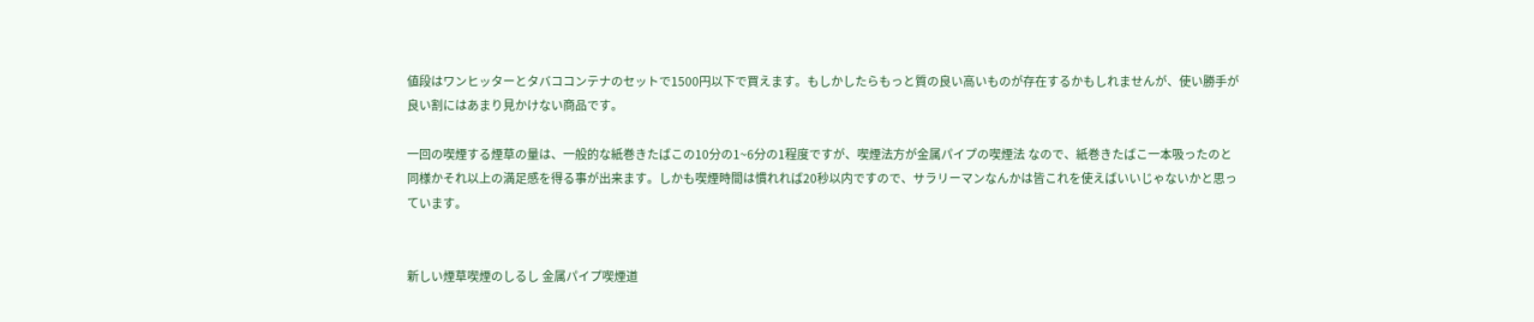値段はワンヒッターとタバココンテナのセットで1500円以下で買えます。もしかしたらもっと質の良い高いものが存在するかもしれませんが、使い勝手が良い割にはあまり見かけない商品です。

一回の喫煙する煙草の量は、一般的な紙巻きたばこの10分の1~6分の1程度ですが、喫煙法方が金属パイプの喫煙法 なので、紙巻きたばこ一本吸ったのと同様かそれ以上の満足感を得る事が出来ます。しかも喫煙時間は慣れれば20秒以内ですので、サラリーマンなんかは皆これを使えばいいじゃないかと思っています。


新しい煙草喫煙のしるし 金属パイプ喫煙道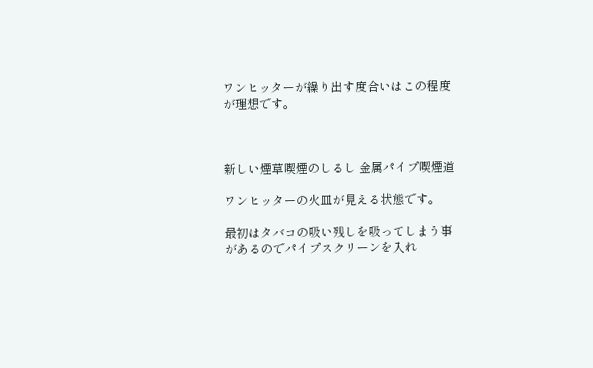ワンヒッターが繰り出す度合いはこの程度が理想です。



新しい煙草喫煙のしるし 金属パイプ喫煙道

ワンヒッターの火皿が見える状態です。

最初はタバコの吸い残しを吸ってしまう事があるのでパイプスクリーンを入れ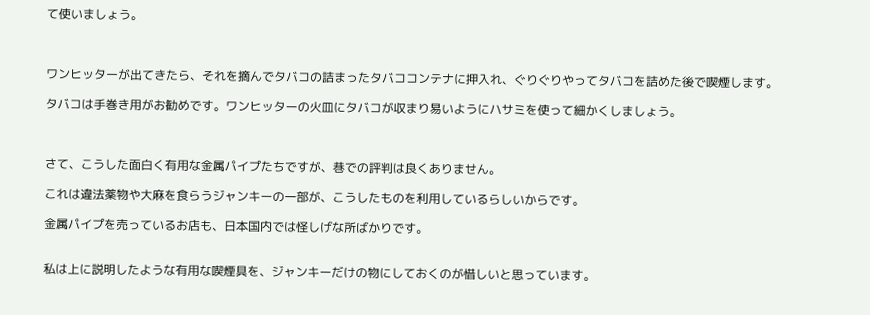て使いましょう。



ワンヒッターが出てきたら、それを摘んでタバコの詰まったタバココンテナに押入れ、ぐりぐりやってタバコを詰めた後で喫煙します。

タバコは手巻き用がお勧めです。ワンヒッターの火皿にタバコが収まり易いようにハサミを使って細かくしましょう。



さて、こうした面白く有用な金属パイプたちですが、巷での評判は良くありません。

これは違法薬物や大麻を食らうジャンキーの一部が、こうしたものを利用しているらしいからです。

金属パイプを売っているお店も、日本国内では怪しげな所ばかりです。


私は上に説明したような有用な喫煙具を、ジャンキーだけの物にしておくのが惜しいと思っています。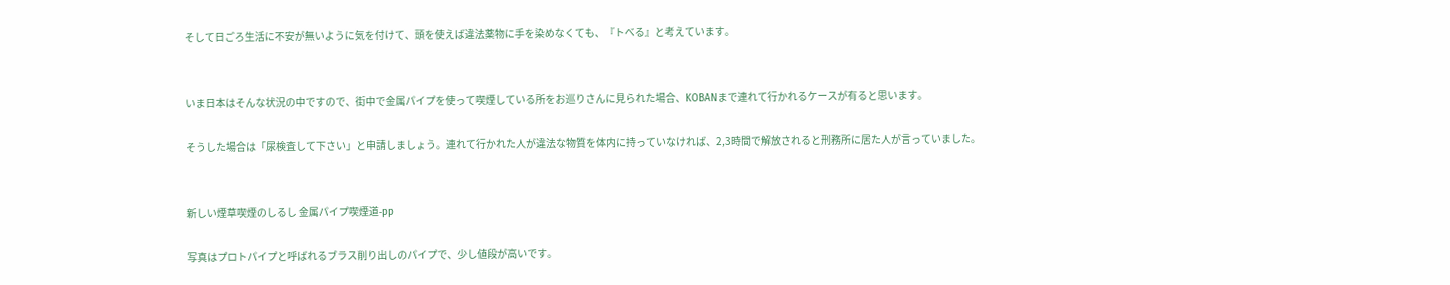そして日ごろ生活に不安が無いように気を付けて、頭を使えば違法薬物に手を染めなくても、『トべる』と考えています。


いま日本はそんな状況の中ですので、街中で金属パイプを使って喫煙している所をお巡りさんに見られた場合、KOBANまで連れて行かれるケースが有ると思います。

そうした場合は「尿検査して下さい」と申請しましょう。連れて行かれた人が違法な物質を体内に持っていなければ、2,3時間で解放されると刑務所に居た人が言っていました。


新しい煙草喫煙のしるし 金属パイプ喫煙道-pp

写真はプロトパイプと呼ばれるブラス削り出しのパイプで、少し値段が高いです。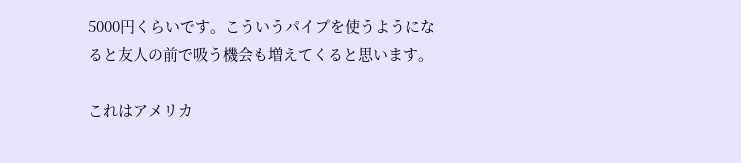5000円くらいです。こういうパイプを使うようになると友人の前で吸う機会も増えてくると思います。

これはアメリカ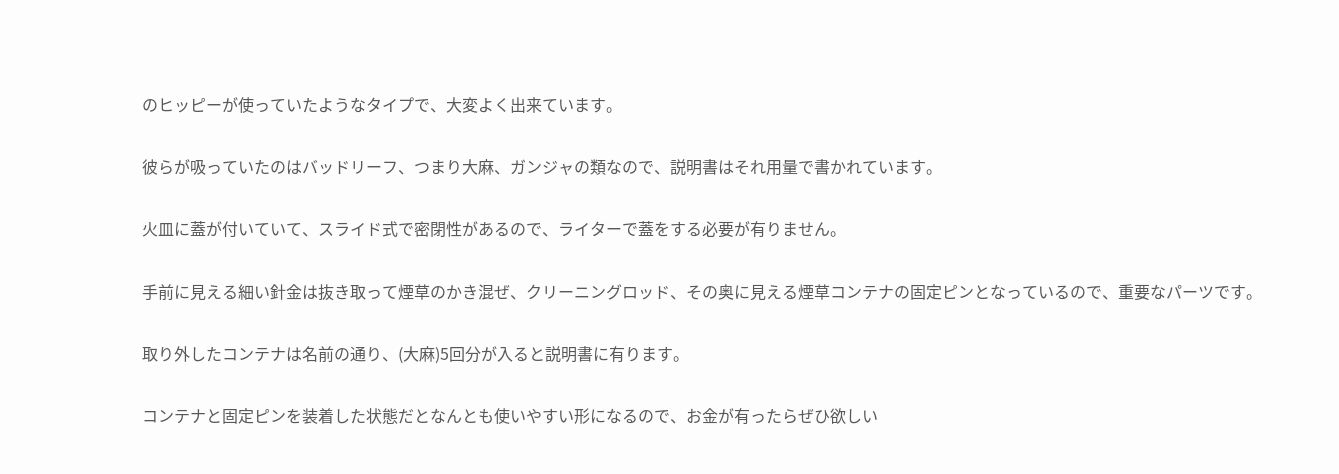のヒッピーが使っていたようなタイプで、大変よく出来ています。

彼らが吸っていたのはバッドリーフ、つまり大麻、ガンジャの類なので、説明書はそれ用量で書かれています。

火皿に蓋が付いていて、スライド式で密閉性があるので、ライターで蓋をする必要が有りません。

手前に見える細い針金は抜き取って煙草のかき混ぜ、クリーニングロッド、その奥に見える煙草コンテナの固定ピンとなっているので、重要なパーツです。

取り外したコンテナは名前の通り、(大麻)5回分が入ると説明書に有ります。

コンテナと固定ピンを装着した状態だとなんとも使いやすい形になるので、お金が有ったらぜひ欲しい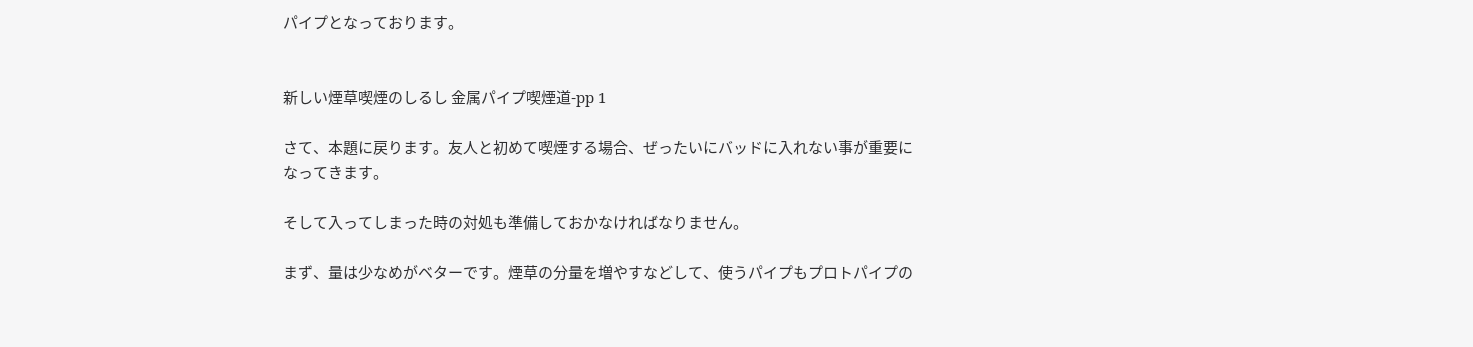パイプとなっております。


新しい煙草喫煙のしるし 金属パイプ喫煙道-pp 1

さて、本題に戻ります。友人と初めて喫煙する場合、ぜったいにバッドに入れない事が重要になってきます。

そして入ってしまった時の対処も準備しておかなければなりません。

まず、量は少なめがベターです。煙草の分量を増やすなどして、使うパイプもプロトパイプの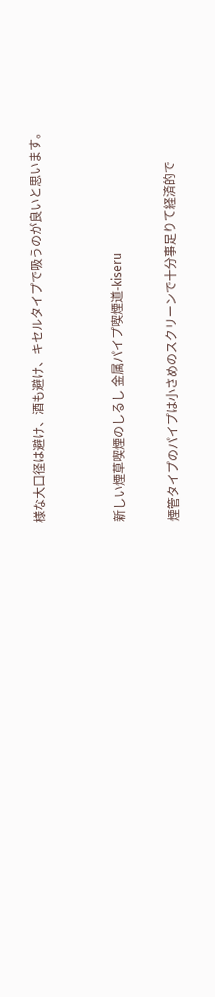様な大口径は避け、酒も避け、キセルタイプで吸うのが良いと思います。


新しい煙草喫煙のしるし 金属パイプ喫煙道-kiseru

煙管タイプのパイプは小さめのスクリーンで十分事足りて経済的で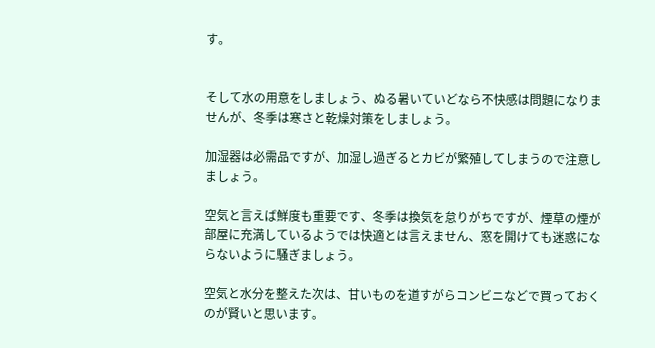す。


そして水の用意をしましょう、ぬる暑いていどなら不快感は問題になりませんが、冬季は寒さと乾燥対策をしましょう。

加湿器は必需品ですが、加湿し過ぎるとカビが繁殖してしまうので注意しましょう。

空気と言えば鮮度も重要です、冬季は換気を怠りがちですが、煙草の煙が部屋に充満しているようでは快適とは言えません、窓を開けても迷惑にならないように騒ぎましょう。

空気と水分を整えた次は、甘いものを道すがらコンビニなどで買っておくのが賢いと思います。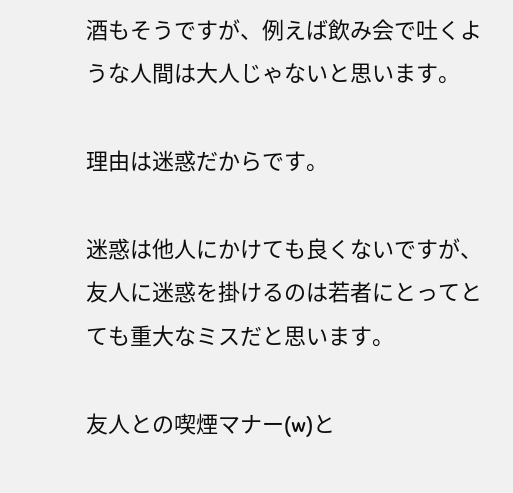酒もそうですが、例えば飲み会で吐くような人間は大人じゃないと思います。

理由は迷惑だからです。

迷惑は他人にかけても良くないですが、友人に迷惑を掛けるのは若者にとってとても重大なミスだと思います。

友人との喫煙マナー(w)と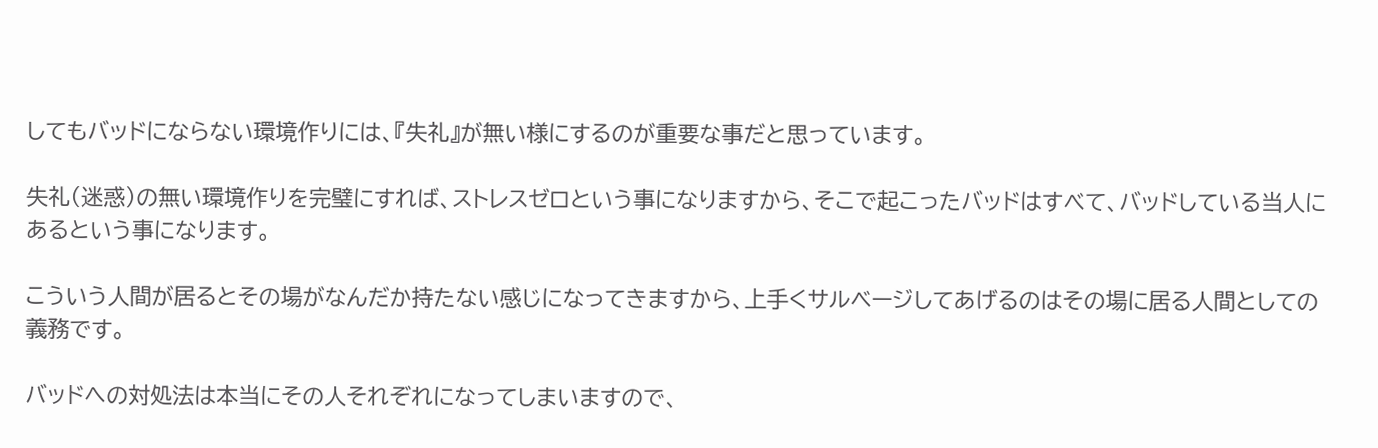してもバッドにならない環境作りには、『失礼』が無い様にするのが重要な事だと思っています。

失礼(迷惑)の無い環境作りを完璧にすれば、ストレスゼロという事になりますから、そこで起こったバッドはすべて、バッドしている当人にあるという事になります。

こういう人間が居るとその場がなんだか持たない感じになってきますから、上手くサルベージしてあげるのはその場に居る人間としての義務です。

バッドへの対処法は本当にその人それぞれになってしまいますので、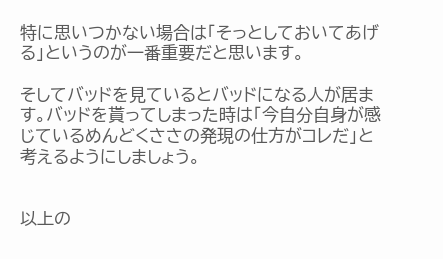特に思いつかない場合は「そっとしておいてあげる」というのが一番重要だと思います。

そしてバッドを見ているとバッドになる人が居ます。バッドを貰ってしまった時は「今自分自身が感じているめんどくささの発現の仕方がコレだ」と考えるようにしましょう。


以上の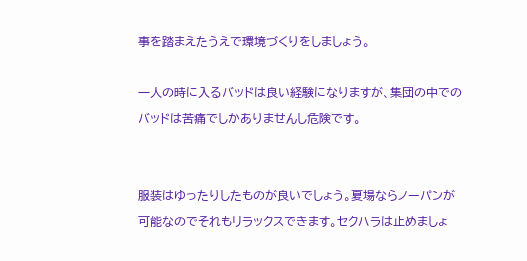事を踏まえたうえで環境づくりをしましょう。

一人の時に入るバッドは良い経験になりますが、集団の中でのバッドは苦痛でしかありませんし危険です。


服装はゆったりしたものが良いでしょう。夏場ならノーパンが可能なのでそれもリラックスできます。セクハラは止めましょ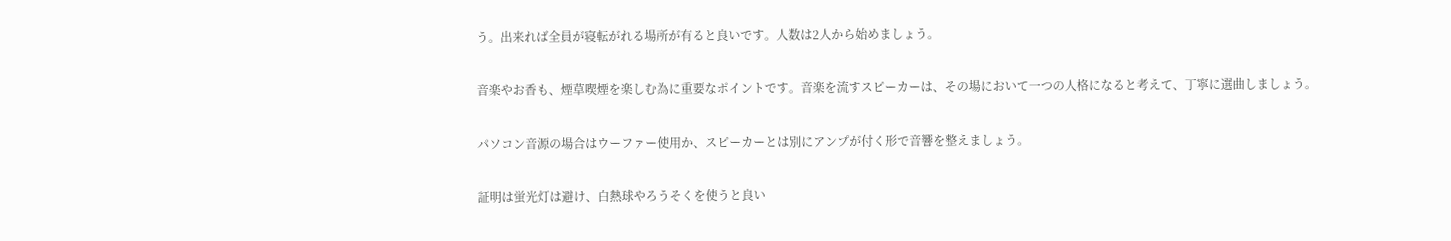う。出来れば全員が寝転がれる場所が有ると良いです。人数は2人から始めましょう。

音楽やお香も、煙草喫煙を楽しむ為に重要なポイントです。音楽を流すスピーカーは、その場において一つの人格になると考えて、丁寧に選曲しましょう。

パソコン音源の場合はウーファー使用か、スピーカーとは別にアンプが付く形で音響を整えましょう。

証明は蛍光灯は避け、白熱球やろうそくを使うと良い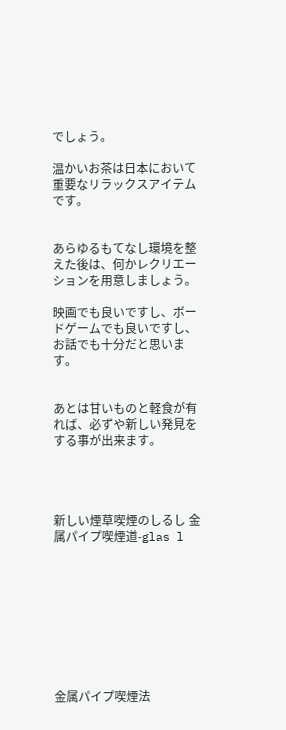でしょう。

温かいお茶は日本において重要なリラックスアイテムです。


あらゆるもてなし環境を整えた後は、何かレクリエーションを用意しましょう。

映画でも良いですし、ボードゲームでも良いですし、お話でも十分だと思います。


あとは甘いものと軽食が有れば、必ずや新しい発見をする事が出来ます。




新しい煙草喫煙のしるし 金属パイプ喫煙道-glas l









金属パイプ喫煙法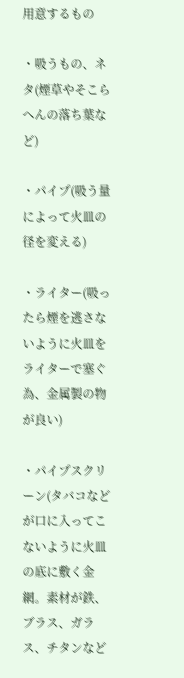用意するもの

・吸うもの、ネタ(煙草やそこらへんの落ち葉など)

・パイプ(吸う量によって火皿の径を変える)

・ライター(吸ったら煙を逃さないように火皿をライターで塞ぐ為、金属製の物が良い)

・パイプスクリーン(タバコなどが口に入ってこないように火皿の底に敷く金網。素材が鉄、ブラス、ガラス、チタンなど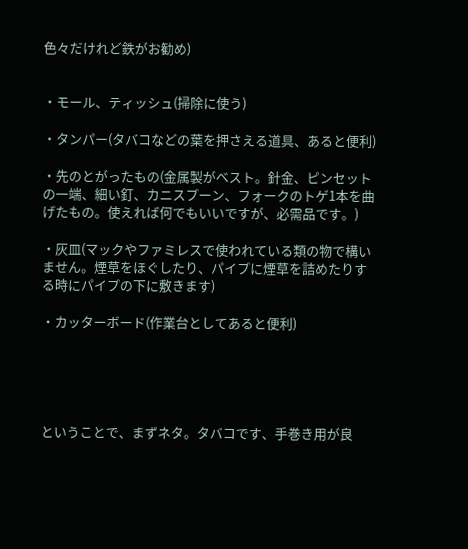色々だけれど鉄がお勧め)


・モール、ティッシュ(掃除に使う)

・タンパー(タバコなどの葉を押さえる道具、あると便利)

・先のとがったもの(金属製がベスト。針金、ピンセットの一端、細い釘、カニスプーン、フォークのトゲ1本を曲げたもの。使えれば何でもいいですが、必需品です。)

・灰皿(マックやファミレスで使われている類の物で構いません。煙草をほぐしたり、パイプに煙草を詰めたりする時にパイプの下に敷きます)

・カッターボード(作業台としてあると便利)





ということで、まずネタ。タバコです、手巻き用が良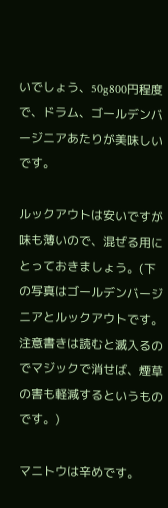いでしょう、50g800円程度で、ドラム、ゴールデンバージニアあたりが美味しいです。

ルックアウトは安いですが味も薄いので、混ぜる用にとっておきましょう。(下の写真はゴールデンバージニアとルックアウトです。注意書きは読むと滅入るのでマジックで消せば、煙草の害も軽減するというものです。)

マニトウは辛めです。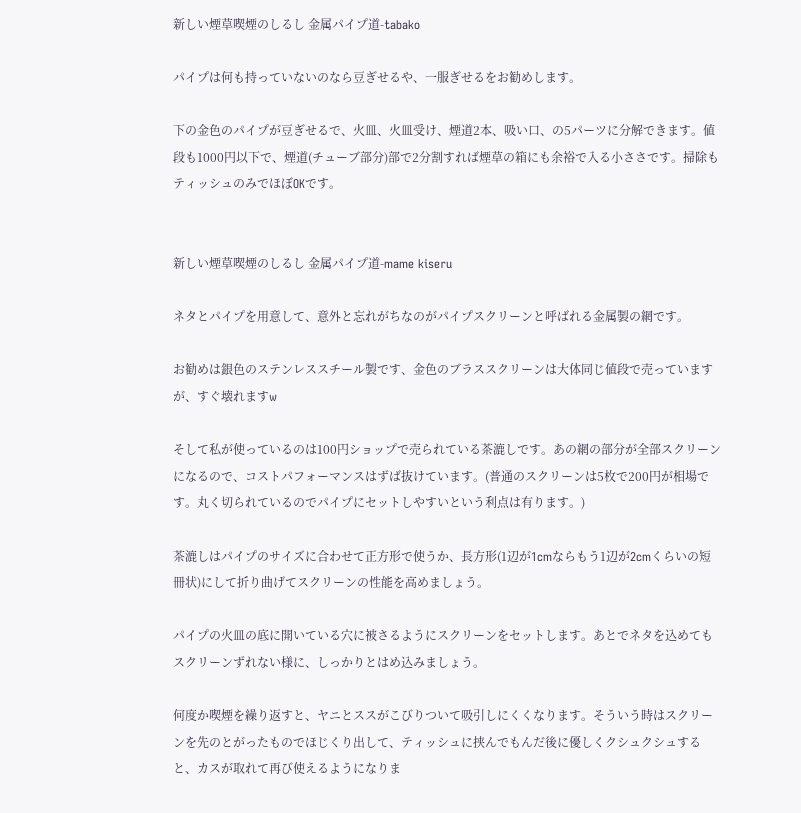新しい煙草喫煙のしるし 金属パイプ道-tabako

パイプは何も持っていないのなら豆ぎせるや、一服ぎせるをお勧めします。

下の金色のパイプが豆ぎせるで、火皿、火皿受け、煙道2本、吸い口、の5パーツに分解できます。値段も1000円以下で、煙道(チューブ部分)部で2分割すれば煙草の箱にも余裕で入る小ささです。掃除もティッシュのみでほぼOKです。


新しい煙草喫煙のしるし 金属パイプ道-mame kiseru

ネタとパイプを用意して、意外と忘れがちなのがパイプスクリーンと呼ばれる金属製の網です。

お勧めは銀色のステンレススチール製です、金色のブラススクリーンは大体同じ値段で売っていますが、すぐ壊れますw

そして私が使っているのは100円ショップで売られている茶漉しです。あの網の部分が全部スクリーンになるので、コストパフォーマンスはずば抜けています。(普通のスクリーンは5枚で200円が相場です。丸く切られているのでパイプにセットしやすいという利点は有ります。)

茶漉しはパイプのサイズに合わせて正方形で使うか、長方形(1辺が1cmならもう1辺が2cmくらいの短冊状)にして折り曲げてスクリーンの性能を高めましょう。

パイプの火皿の底に開いている穴に被さるようにスクリーンをセットします。あとでネタを込めてもスクリーンずれない様に、しっかりとはめ込みましょう。

何度か喫煙を繰り返すと、ヤニとススがこびりついて吸引しにくくなります。そういう時はスクリーンを先のとがったものでほじくり出して、ティッシュに挟んでもんだ後に優しくクシュクシュすると、カスが取れて再び使えるようになりま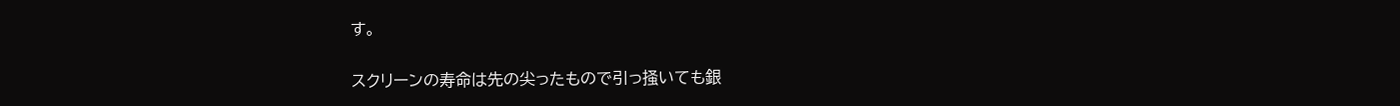す。

スクリーンの寿命は先の尖ったもので引っ掻いても銀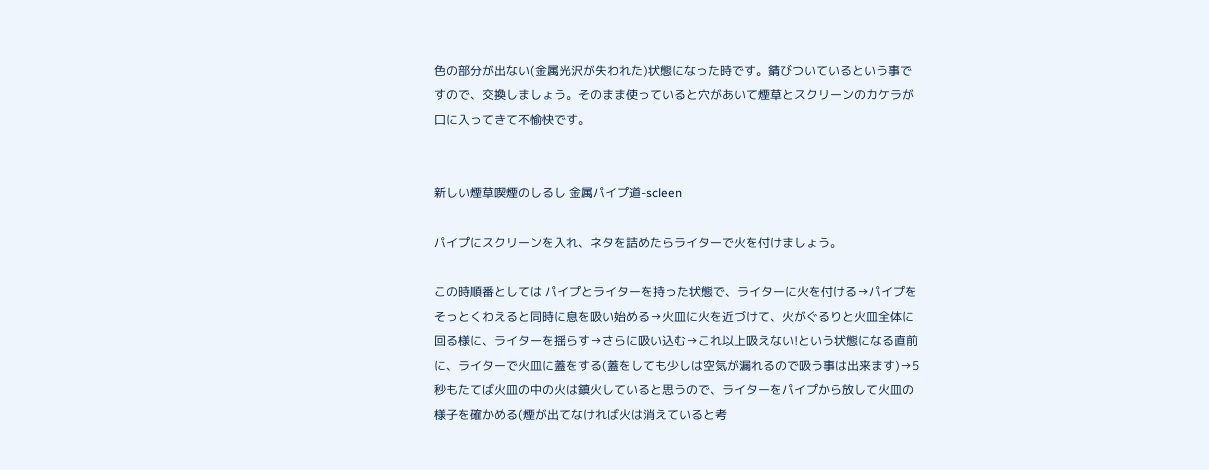色の部分が出ない(金属光沢が失われた)状態になった時です。錆びついているという事ですので、交換しましょう。そのまま使っていると穴があいて煙草とスクリーンのカケラが口に入ってきて不愉快です。


新しい煙草喫煙のしるし 金属パイプ道-scleen

パイプにスクリーンを入れ、ネタを詰めたらライターで火を付けましょう。

この時順番としては パイプとライターを持った状態で、ライターに火を付ける→パイプをそっとくわえると同時に息を吸い始める→火皿に火を近づけて、火がぐるりと火皿全体に回る様に、ライターを揺らす→さらに吸い込む→これ以上吸えない!という状態になる直前に、ライターで火皿に蓋をする(蓋をしても少しは空気が漏れるので吸う事は出来ます)→5秒もたてば火皿の中の火は鎮火していると思うので、ライターをパイプから放して火皿の様子を確かめる(煙が出てなければ火は消えていると考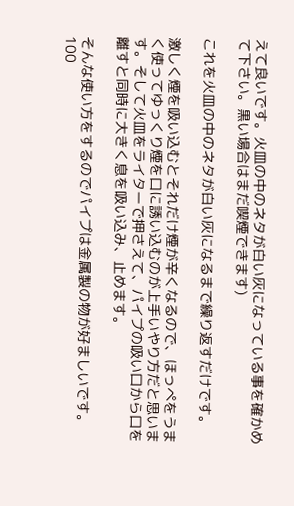えて良いです。火皿の中のネタが白い灰になっている事を確かめて下さい。黒い場合はまだ喫煙できます)

これを火皿の中のネタが白い灰になるまで繰り返すだけです。

激しく煙を吸い込むとそれだけ煙が辛くなるので、ほっぺをうまく使ってゆっくり煙を口に誘い込むのが上手いやり方だと思います。そして火皿をライターで押さえて、パイプの吸い口から口を離すと同時に大きく息を吸い込み、止めます。

そんな使い方をするのでパイプは金属製の物が好ましいです。100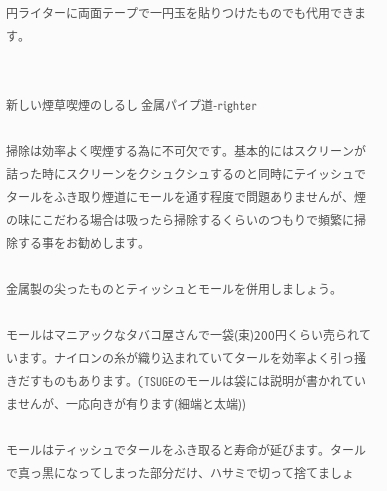円ライターに両面テープで一円玉を貼りつけたものでも代用できます。


新しい煙草喫煙のしるし 金属パイプ道-righter

掃除は効率よく喫煙する為に不可欠です。基本的にはスクリーンが詰った時にスクリーンをクシュクシュするのと同時にテイッシュでタールをふき取り煙道にモールを通す程度で問題ありませんが、煙の味にこだわる場合は吸ったら掃除するくらいのつもりで頻繁に掃除する事をお勧めします。

金属製の尖ったものとティッシュとモールを併用しましょう。

モールはマニアックなタバコ屋さんで一袋(束)200円くらい売られています。ナイロンの糸が織り込まれていてタールを効率よく引っ掻きだすものもあります。(TSUGEのモールは袋には説明が書かれていませんが、一応向きが有ります(細端と太端))

モールはティッシュでタールをふき取ると寿命が延びます。タールで真っ黒になってしまった部分だけ、ハサミで切って捨てましょ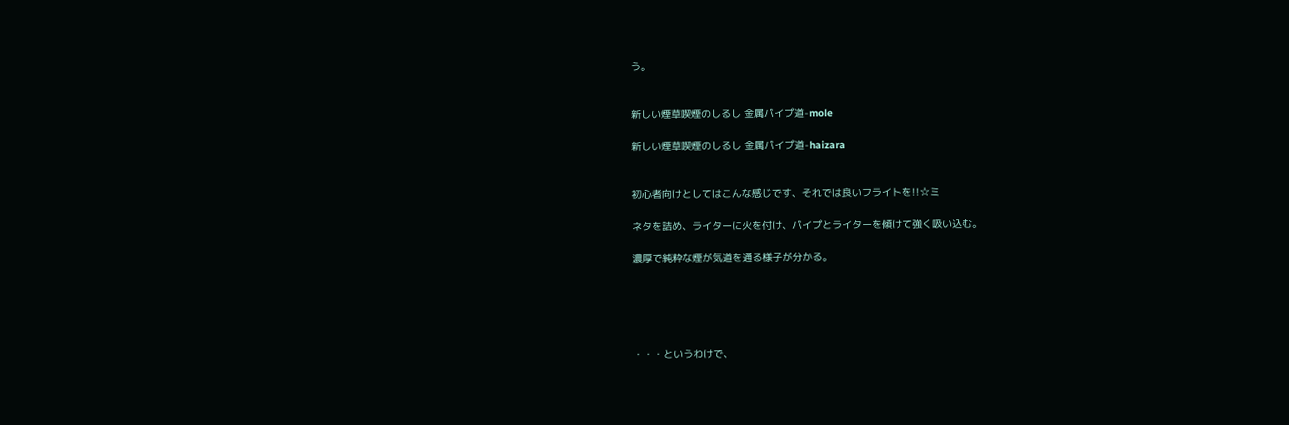う。


新しい煙草喫煙のしるし 金属パイプ道-mole

新しい煙草喫煙のしるし 金属パイプ道-haizara


初心者向けとしてはこんな感じです、それでは良いフライトを!!☆ミ

ネタを詰め、ライターに火を付け、パイプとライターを傾けて強く吸い込む。

濃厚で純粋な煙が気道を通る様子が分かる。





・・・というわけで、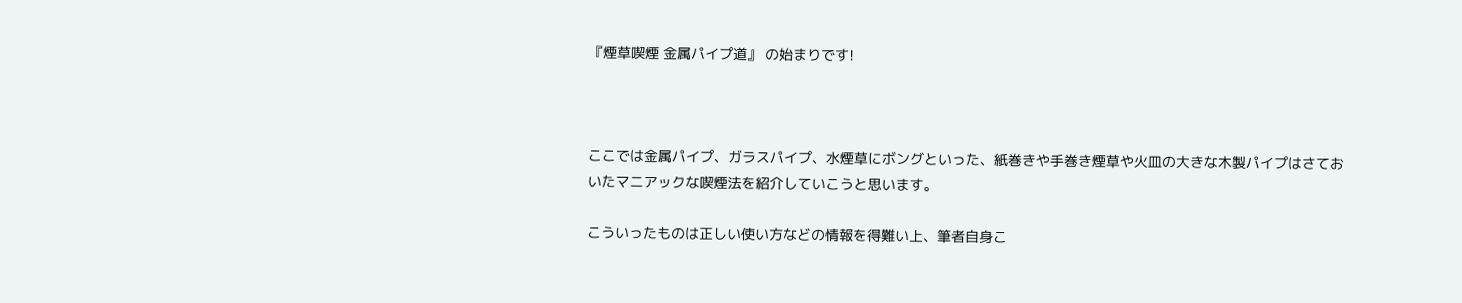『煙草喫煙 金属パイプ道』 の始まりです!



ここでは金属パイプ、ガラスパイプ、水煙草にボングといった、紙巻きや手巻き煙草や火皿の大きな木製パイプはさておいたマニアックな喫煙法を紹介していこうと思います。

こういったものは正しい使い方などの情報を得難い上、筆者自身こ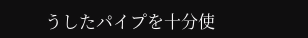うしたパイプを十分使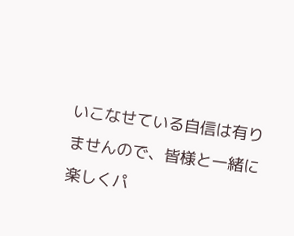いこなせている自信は有りませんので、皆様と一緒に楽しくパ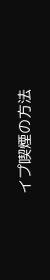イプ喫煙の方法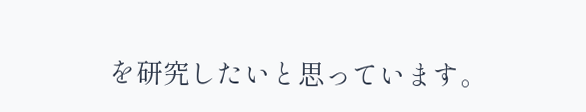を研究したいと思っています。